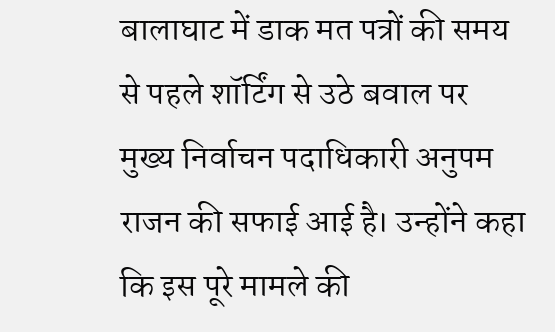बालाघाट में डाक मत पत्रों की समय से पहले शॉर्टिंग से उठे बवाल पर मुख्य निर्वाचन पदाधिकारी अनुपम राजन की सफाई आई है। उन्होंने कहा कि इस पूरे मामले की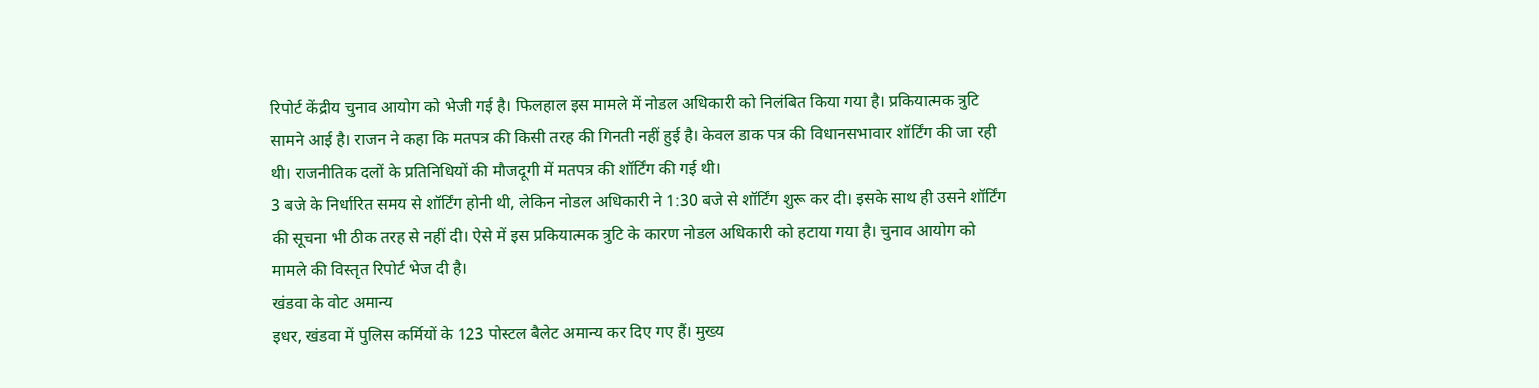रिपोर्ट केंद्रीय चुनाव आयोग को भेजी गई है। फिलहाल इस मामले में नोडल अधिकारी को निलंबित किया गया है। प्रकियात्मक त्रुटि सामने आई है। राजन ने कहा कि मतपत्र की किसी तरह की गिनती नहीं हुई है। केवल डाक पत्र की विधानसभावार शॉर्टिंग की जा रही थी। राजनीतिक दलों के प्रतिनिधियों की मौजदूगी में मतपत्र की शॉर्टिंग की गई थी।
3 बजे के निर्धारित समय से शॉर्टिंग होनी थी, लेकिन नोडल अधिकारी ने 1:30 बजे से शॉर्टिंग शुरू कर दी। इसके साथ ही उसने शॉर्टिंग की सूचना भी ठीक तरह से नहीं दी। ऐसे में इस प्रकियात्मक त्रुटि के कारण नोडल अधिकारी को हटाया गया है। चुनाव आयोग को मामले की विस्तृत रिपोर्ट भेज दी है।
खंडवा के वोट अमान्य
इधर, खंडवा में पुलिस कर्मियों के 123 पोस्टल बैलेट अमान्य कर दिए गए हैं। मुख्य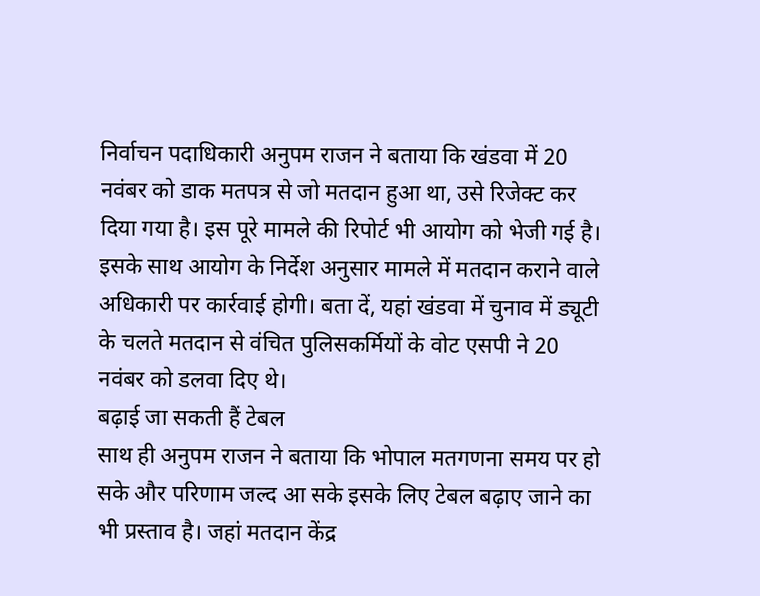निर्वाचन पदाधिकारी अनुपम राजन ने बताया कि खंडवा में 20 नवंबर को डाक मतपत्र से जो मतदान हुआ था, उसे रिजेक्ट कर दिया गया है। इस पूरे मामले की रिपोर्ट भी आयोग को भेजी गई है। इसके साथ आयोग के निर्देश अनुसार मामले में मतदान कराने वाले अधिकारी पर कार्रवाई होगी। बता दें, यहां खंडवा में चुनाव में ड्यूटी के चलते मतदान से वंचित पुलिसकर्मियों के वोट एसपी ने 20 नवंबर को डलवा दिए थे।
बढ़ाई जा सकती हैं टेबल
साथ ही अनुपम राजन ने बताया कि भोपाल मतगणना समय पर हो सके और परिणाम जल्द आ सके इसके लिए टेबल बढ़ाए जाने का भी प्रस्ताव है। जहां मतदान केंद्र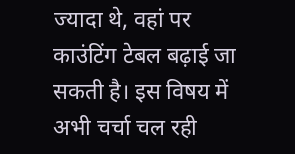ज्यादा थे, वहां पर काउंटिंग टेबल बढ़ाई जा सकती है। इस विषय में अभी चर्चा चल रही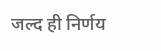जल्द ही निर्णय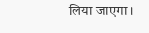लिया जाएगा।